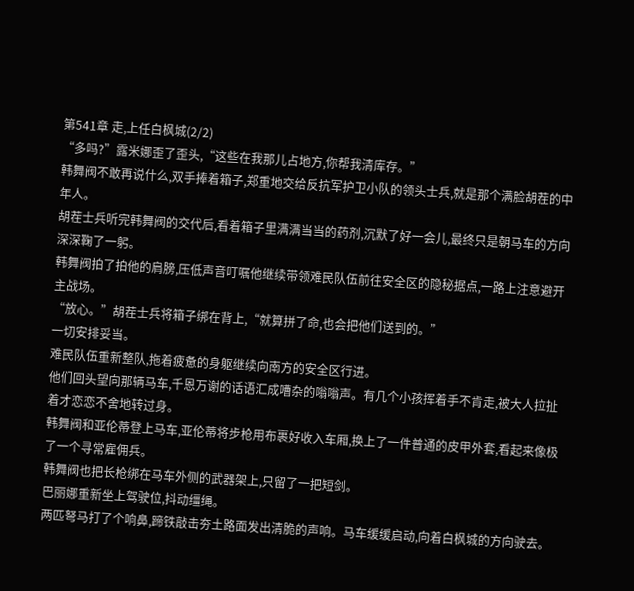第541章 走,上任白枫城(2/2)
“多吗?”露米娜歪了歪头,“这些在我那儿占地方,你帮我清库存。”
韩舞阀不敢再说什么,双手捧着箱子,郑重地交给反抗军护卫小队的领头士兵,就是那个满脸胡茬的中年人。
胡茬士兵听完韩舞阀的交代后,看着箱子里满满当当的药剂,沉默了好一会儿,最终只是朝马车的方向深深鞠了一躬。
韩舞阀拍了拍他的肩膀,压低声音叮嘱他继续带领难民队伍前往安全区的隐秘据点,一路上注意避开主战场。
“放心。”胡茬士兵将箱子绑在背上,“就算拼了命,也会把他们送到的。”
一切安排妥当。
难民队伍重新整队,拖着疲惫的身躯继续向南方的安全区行进。
他们回头望向那辆马车,千恩万谢的话语汇成嘈杂的嗡嗡声。有几个小孩挥着手不肯走,被大人拉扯着才恋恋不舍地转过身。
韩舞阀和亚伦蒂登上马车,亚伦蒂将步枪用布裹好收入车厢,换上了一件普通的皮甲外套,看起来像极了一个寻常雇佣兵。
韩舞阀也把长枪绑在马车外侧的武器架上,只留了一把短剑。
巴丽娜重新坐上驾驶位,抖动缰绳。
两匹弩马打了个响鼻,蹄铁敲击夯土路面发出清脆的声响。马车缓缓启动,向着白枫城的方向驶去。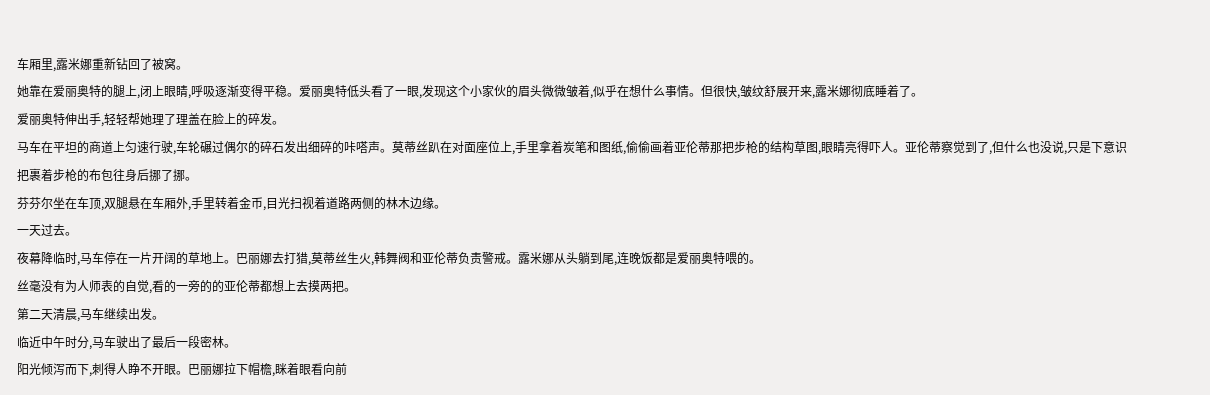车厢里,露米娜重新钻回了被窝。
她靠在爱丽奥特的腿上,闭上眼睛,呼吸逐渐变得平稳。爱丽奥特低头看了一眼,发现这个小家伙的眉头微微皱着,似乎在想什么事情。但很快,皱纹舒展开来,露米娜彻底睡着了。
爱丽奥特伸出手,轻轻帮她理了理盖在脸上的碎发。
马车在平坦的商道上匀速行驶,车轮碾过偶尔的碎石发出细碎的咔嗒声。莫蒂丝趴在对面座位上,手里拿着炭笔和图纸,偷偷画着亚伦蒂那把步枪的结构草图,眼睛亮得吓人。亚伦蒂察觉到了,但什么也没说,只是下意识把裹着步枪的布包往身后挪了挪。
芬芬尔坐在车顶,双腿悬在车厢外,手里转着金币,目光扫视着道路两侧的林木边缘。
一天过去。
夜幕降临时,马车停在一片开阔的草地上。巴丽娜去打猎,莫蒂丝生火,韩舞阀和亚伦蒂负责警戒。露米娜从头躺到尾,连晚饭都是爱丽奥特喂的。
丝毫没有为人师表的自觉,看的一旁的的亚伦蒂都想上去摸两把。
第二天清晨,马车继续出发。
临近中午时分,马车驶出了最后一段密林。
阳光倾泻而下,刺得人睁不开眼。巴丽娜拉下帽檐,眯着眼看向前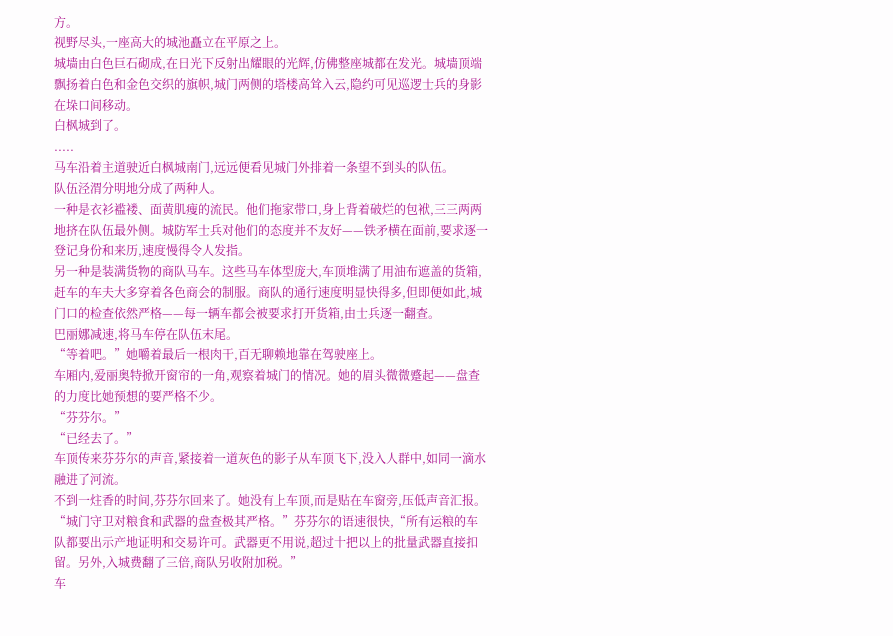方。
视野尽头,一座高大的城池矗立在平原之上。
城墙由白色巨石砌成,在日光下反射出耀眼的光辉,仿佛整座城都在发光。城墙顶端飘扬着白色和金色交织的旗帜,城门两侧的塔楼高耸入云,隐约可见巡逻士兵的身影在垛口间移动。
白枫城到了。
.....
马车沿着主道驶近白枫城南门,远远便看见城门外排着一条望不到头的队伍。
队伍泾渭分明地分成了两种人。
一种是衣衫褴褛、面黄肌瘦的流民。他们拖家带口,身上背着破烂的包袱,三三两两地挤在队伍最外侧。城防军士兵对他们的态度并不友好——铁矛横在面前,要求逐一登记身份和来历,速度慢得令人发指。
另一种是装满货物的商队马车。这些马车体型庞大,车顶堆满了用油布遮盖的货箱,赶车的车夫大多穿着各色商会的制服。商队的通行速度明显快得多,但即便如此,城门口的检查依然严格——每一辆车都会被要求打开货箱,由士兵逐一翻查。
巴丽娜减速,将马车停在队伍末尾。
“等着吧。”她嚼着最后一根肉干,百无聊赖地靠在驾驶座上。
车厢内,爱丽奥特掀开窗帘的一角,观察着城门的情况。她的眉头微微蹙起——盘查的力度比她预想的要严格不少。
“芬芬尔。”
“已经去了。”
车顶传来芬芬尔的声音,紧接着一道灰色的影子从车顶飞下,没入人群中,如同一滴水融进了河流。
不到一炷香的时间,芬芬尔回来了。她没有上车顶,而是贴在车窗旁,压低声音汇报。
“城门守卫对粮食和武器的盘查极其严格。”芬芬尔的语速很快,“所有运粮的车队都要出示产地证明和交易许可。武器更不用说,超过十把以上的批量武器直接扣留。另外,入城费翻了三倍,商队另收附加税。”
车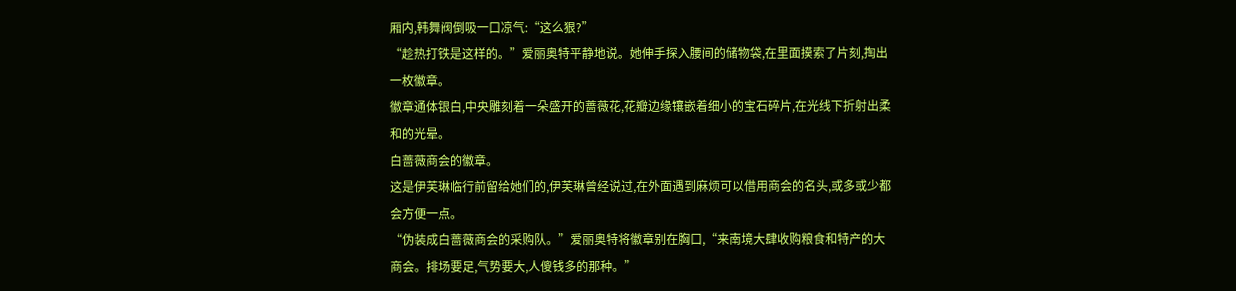厢内,韩舞阀倒吸一口凉气:“这么狠?”
“趁热打铁是这样的。”爱丽奥特平静地说。她伸手探入腰间的储物袋,在里面摸索了片刻,掏出一枚徽章。
徽章通体银白,中央雕刻着一朵盛开的蔷薇花,花瓣边缘镶嵌着细小的宝石碎片,在光线下折射出柔和的光晕。
白蔷薇商会的徽章。
这是伊芙琳临行前留给她们的,伊芙琳曾经说过,在外面遇到麻烦可以借用商会的名头,或多或少都会方便一点。
“伪装成白蔷薇商会的采购队。”爱丽奥特将徽章别在胸口,“来南境大肆收购粮食和特产的大商会。排场要足,气势要大,人傻钱多的那种。”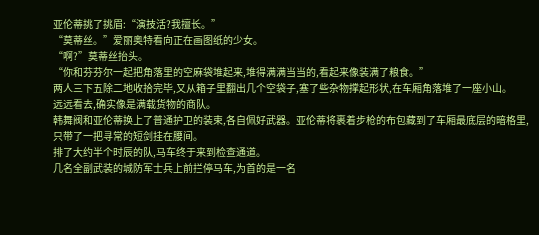亚伦蒂挑了挑眉:“演技活?我擅长。”
“莫蒂丝。”爱丽奥特看向正在画图纸的少女。
“啊?”莫蒂丝抬头。
“你和芬芬尔一起把角落里的空麻袋堆起来,堆得满满当当的,看起来像装满了粮食。”
两人三下五除二地收拾完毕,又从箱子里翻出几个空袋子,塞了些杂物撑起形状,在车厢角落堆了一座小山。
远远看去,确实像是满载货物的商队。
韩舞阀和亚伦蒂换上了普通护卫的装束,各自佩好武器。亚伦蒂将裹着步枪的布包藏到了车厢最底层的暗格里,只带了一把寻常的短剑挂在腰间。
排了大约半个时辰的队,马车终于来到检查通道。
几名全副武装的城防军士兵上前拦停马车,为首的是一名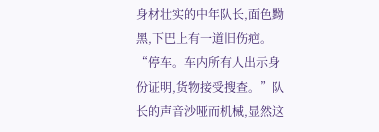身材壮实的中年队长,面色黝黑,下巴上有一道旧伤疤。
“停车。车内所有人出示身份证明,货物接受搜查。”队长的声音沙哑而机械,显然这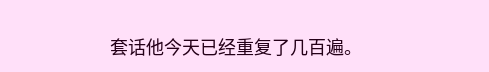套话他今天已经重复了几百遍。